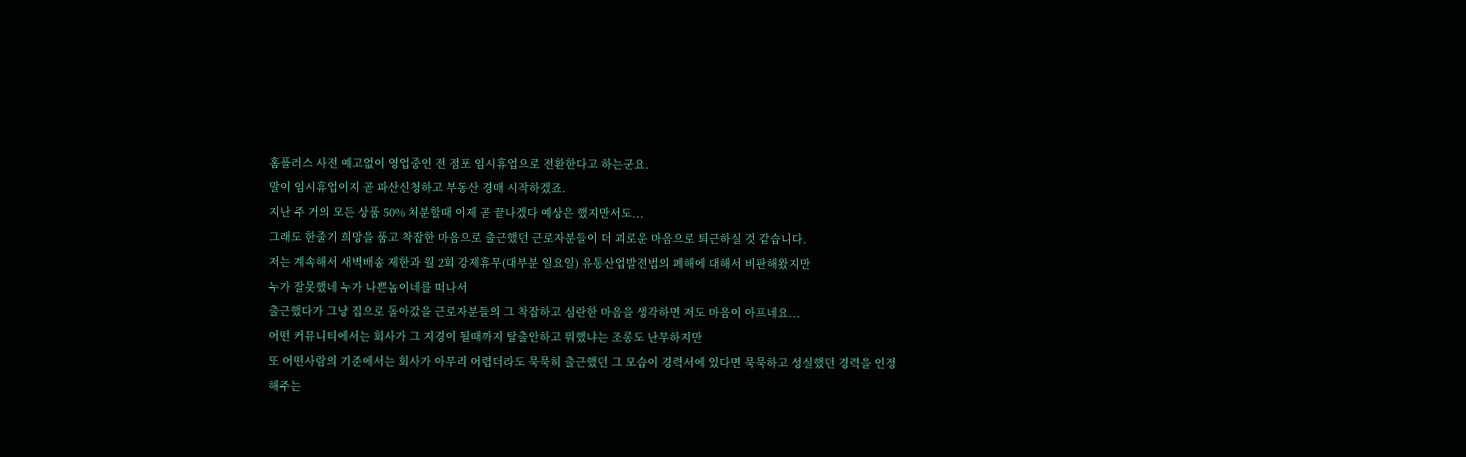홈플러스 사전 예고없이 영업중인 전 점포 임시휴업으로 전환한다고 하는군요.
말이 임시휴업이지 곧 파산신청하고 부동산 경매 시작하겠죠.
지난 주 거의 모든 상품 50% 처분할때 이제 곧 끝나겠다 예상은 했지만서도...
그래도 한줄기 희망을 품고 착잡한 마음으로 출근했던 근로자분들이 더 괴로운 마음으로 퇴근하실 것 같습니다.
저는 계속해서 새벽배송 제한과 월 2회 강제휴무(대부분 일요일) 유통산업발전법의 폐해에 대해서 비판해왔지만
누가 잘못했네 누가 나쁜놈이네를 떠나서
출근했다가 그냥 집으로 돌아갔을 근로자분들의 그 착잡하고 심란한 마음을 생각하면 저도 마음이 아프네요...
어떤 커뮤니티에서는 회사가 그 지경이 될때까지 탈출안하고 뭐했냐는 조롱도 난무하지만
또 어떤사람의 기준에서는 회사가 아무리 어렵더라도 묵묵히 출근했던 그 모습이 경력서에 있다면 묵묵하고 성실했던 경력을 인정해주는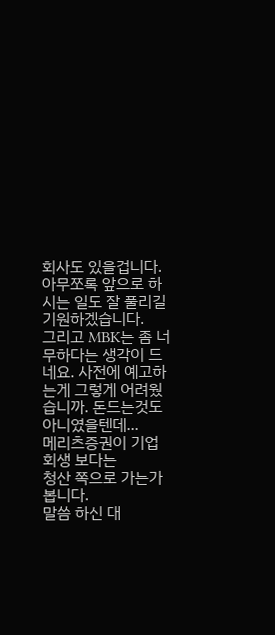회사도 있을겁니다.
아무쪼록 앞으로 하시는 일도 잘 풀리길 기원하겠습니다.
그리고 MBK는 좀 너무하다는 생각이 드네요. 사전에 예고하는게 그렇게 어려웠습니까. 돈드는것도 아니였을텐데...
메리츠증권이 기업회생 보다는
청산 쪽으로 가는가 봅니다.
말씀 하신 대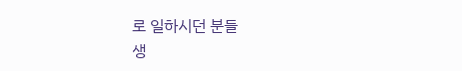로 일하시던 분들
생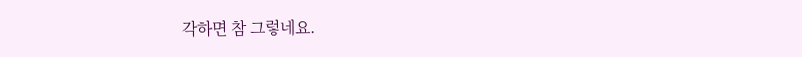각하면 참 그렇네요.